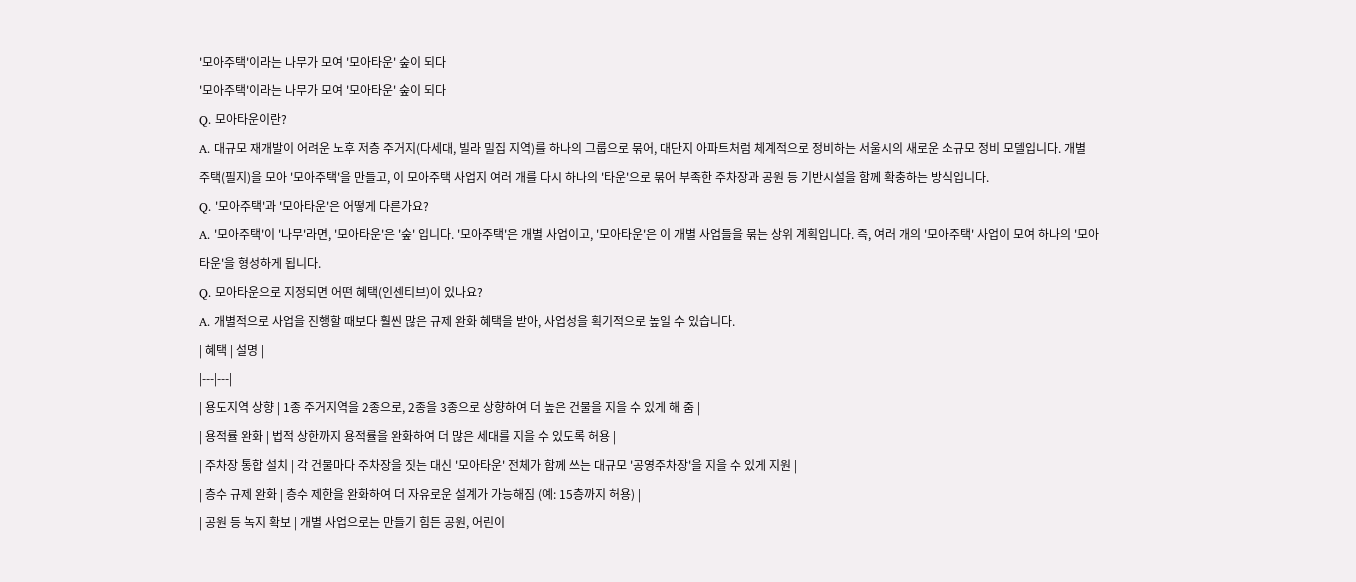'모아주택'이라는 나무가 모여 '모아타운' 숲이 되다
'모아주택'이라는 나무가 모여 '모아타운' 숲이 되다
Q. 모아타운이란?
A. 대규모 재개발이 어려운 노후 저층 주거지(다세대, 빌라 밀집 지역)를 하나의 그룹으로 묶어, 대단지 아파트처럼 체계적으로 정비하는 서울시의 새로운 소규모 정비 모델입니다. 개별 주택(필지)을 모아 '모아주택'을 만들고, 이 모아주택 사업지 여러 개를 다시 하나의 '타운'으로 묶어 부족한 주차장과 공원 등 기반시설을 함께 확충하는 방식입니다.
Q. '모아주택'과 '모아타운'은 어떻게 다른가요?
A. '모아주택'이 '나무'라면, '모아타운'은 '숲' 입니다. '모아주택'은 개별 사업이고, '모아타운'은 이 개별 사업들을 묶는 상위 계획입니다. 즉, 여러 개의 '모아주택' 사업이 모여 하나의 '모아타운'을 형성하게 됩니다.
Q. 모아타운으로 지정되면 어떤 혜택(인센티브)이 있나요?
A. 개별적으로 사업을 진행할 때보다 훨씬 많은 규제 완화 혜택을 받아, 사업성을 획기적으로 높일 수 있습니다.
| 혜택 | 설명 |
|---|---|
| 용도지역 상향 | 1종 주거지역을 2종으로, 2종을 3종으로 상향하여 더 높은 건물을 지을 수 있게 해 줌 |
| 용적률 완화 | 법적 상한까지 용적률을 완화하여 더 많은 세대를 지을 수 있도록 허용 |
| 주차장 통합 설치 | 각 건물마다 주차장을 짓는 대신 '모아타운' 전체가 함께 쓰는 대규모 '공영주차장'을 지을 수 있게 지원 |
| 층수 규제 완화 | 층수 제한을 완화하여 더 자유로운 설계가 가능해짐 (예: 15층까지 허용) |
| 공원 등 녹지 확보 | 개별 사업으로는 만들기 힘든 공원, 어린이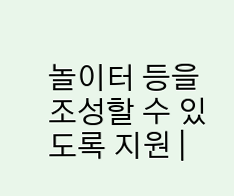놀이터 등을 조성할 수 있도록 지원 |